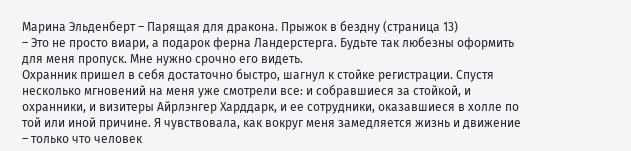Марина Эльденберт – Парящая для дракона. Прыжок в бездну (страница 13)
– Это не просто виари, а подарок ферна Ландерстерга. Будьте так любезны оформить для меня пропуск. Мне нужно срочно его видеть.
Охранник пришел в себя достаточно быстро, шагнул к стойке регистрации. Спустя несколько мгновений на меня уже смотрели все: и собравшиеся за стойкой, и охранники, и визитеры Айрлэнгер Харддарк, и ее сотрудники, оказавшиеся в холле по той или иной причине. Я чувствовала, как вокруг меня замедляется жизнь и движение – только что человек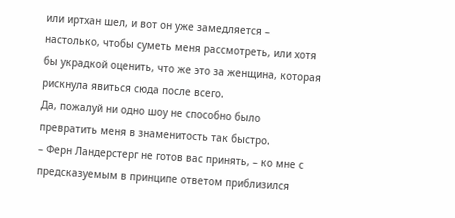или иртхан шел, и вот он уже замедляется – настолько, чтобы суметь меня рассмотреть, или хотя бы украдкой оценить, что же это за женщина, которая рискнула явиться сюда после всего.
Да, пожалуй ни одно шоу не способно было превратить меня в знаменитость так быстро.
– Ферн Ландерстерг не готов вас принять, – ко мне с предсказуемым в принципе ответом приблизился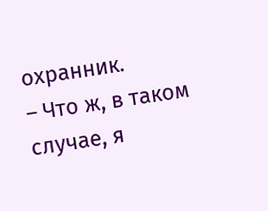охранник.
– Что ж, в таком случае, я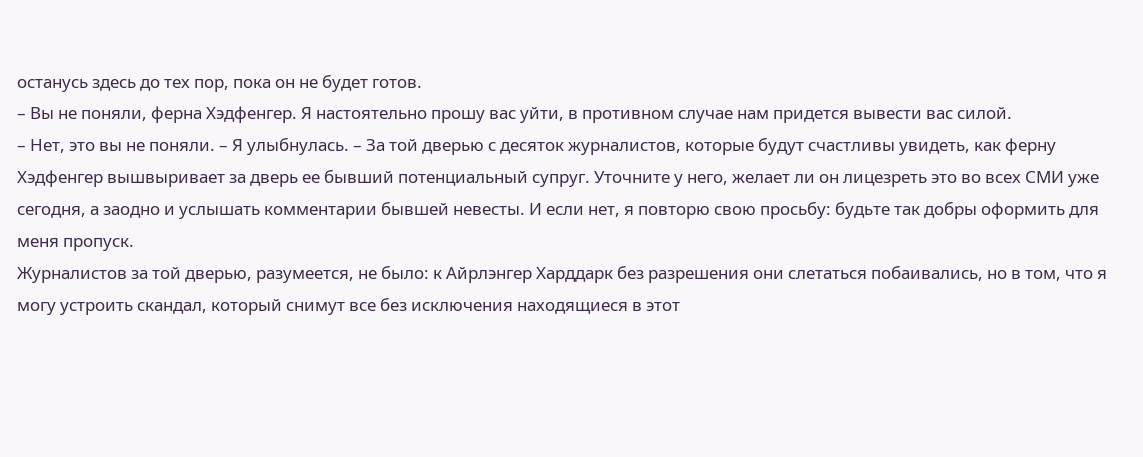останусь здесь до тех пор, пока он не будет готов.
– Вы не поняли, ферна Хэдфенгер. Я настоятельно прошу вас уйти, в противном случае нам придется вывести вас силой.
– Нет, это вы не поняли. – Я улыбнулась. – За той дверью с десяток журналистов, которые будут счастливы увидеть, как ферну Хэдфенгер вышвыривает за дверь ее бывший потенциальный супруг. Уточните у него, желает ли он лицезреть это во всех СМИ уже сегодня, а заодно и услышать комментарии бывшей невесты. И если нет, я повторю свою просьбу: будьте так добры оформить для меня пропуск.
Журналистов за той дверью, разумеется, не было: к Айрлэнгер Харддарк без разрешения они слетаться побаивались, но в том, что я могу устроить скандал, который снимут все без исключения находящиеся в этот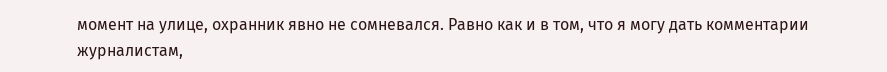момент на улице, охранник явно не сомневался. Равно как и в том, что я могу дать комментарии журналистам,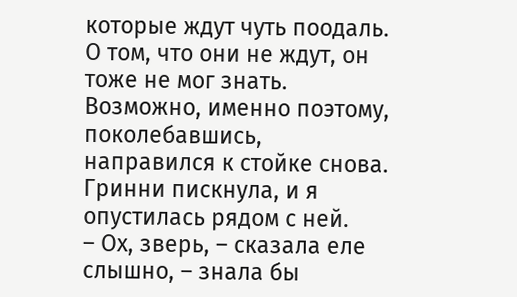которые ждут чуть поодаль. О том, что они не ждут, он тоже не мог знать. Возможно, именно поэтому, поколебавшись, направился к стойке снова.
Гринни пискнула, и я опустилась рядом с ней.
– Ох, зверь, – сказала еле слышно, – знала бы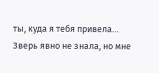ты, куда я тебя привела…
Зверь явно не знала, но мне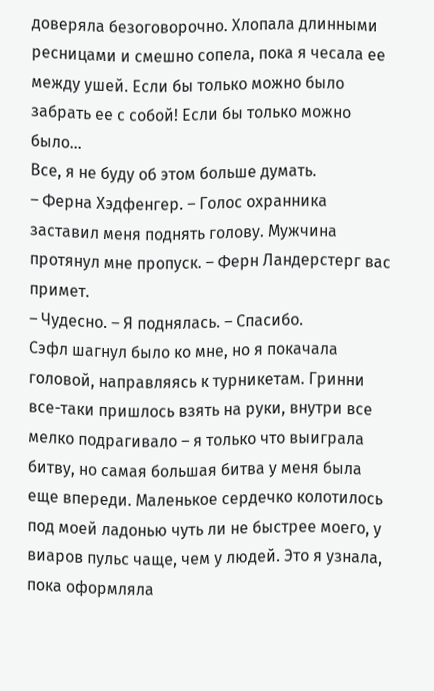доверяла безоговорочно. Хлопала длинными ресницами и смешно сопела, пока я чесала ее между ушей. Если бы только можно было забрать ее с собой! Если бы только можно было…
Все, я не буду об этом больше думать.
– Ферна Хэдфенгер. – Голос охранника заставил меня поднять голову. Мужчина протянул мне пропуск. – Ферн Ландерстерг вас примет.
– Чудесно. – Я поднялась. – Спасибо.
Сэфл шагнул было ко мне, но я покачала головой, направляясь к турникетам. Гринни все-таки пришлось взять на руки, внутри все мелко подрагивало – я только что выиграла битву, но самая большая битва у меня была еще впереди. Маленькое сердечко колотилось под моей ладонью чуть ли не быстрее моего, у виаров пульс чаще, чем у людей. Это я узнала, пока оформляла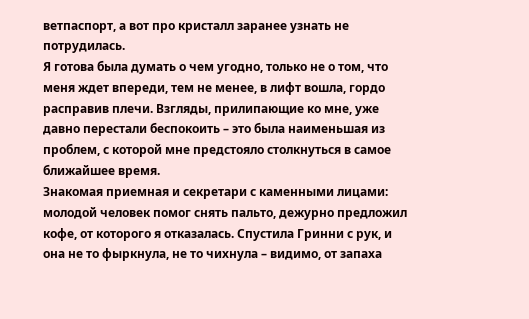ветпаспорт, а вот про кристалл заранее узнать не потрудилась.
Я готова была думать о чем угодно, только не о том, что меня ждет впереди, тем не менее, в лифт вошла, гордо расправив плечи. Взгляды, прилипающие ко мне, уже давно перестали беспокоить – это была наименьшая из проблем, с которой мне предстояло столкнуться в самое ближайшее время.
Знакомая приемная и секретари с каменными лицами: молодой человек помог снять пальто, дежурно предложил кофе, от которого я отказалась. Спустила Гринни с рук, и она не то фыркнула, не то чихнула – видимо, от запаха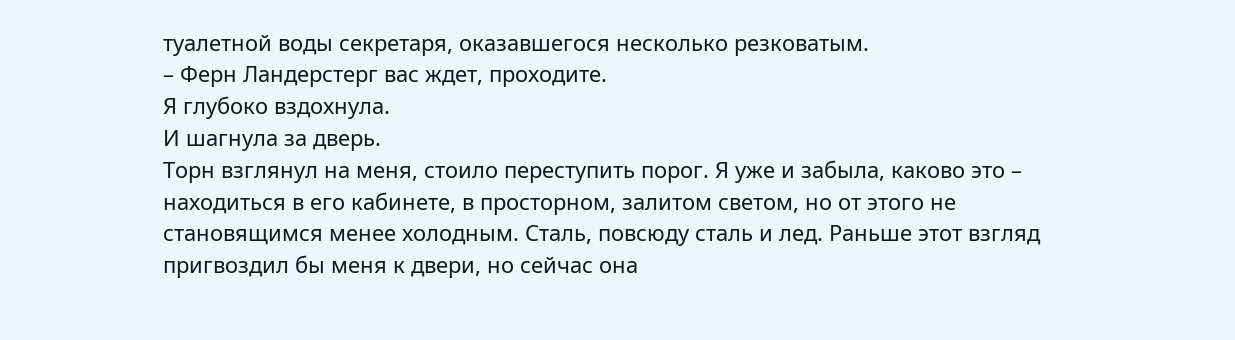туалетной воды секретаря, оказавшегося несколько резковатым.
– Ферн Ландерстерг вас ждет, проходите.
Я глубоко вздохнула.
И шагнула за дверь.
Торн взглянул на меня, стоило переступить порог. Я уже и забыла, каково это – находиться в его кабинете, в просторном, залитом светом, но от этого не становящимся менее холодным. Сталь, повсюду сталь и лед. Раньше этот взгляд пригвоздил бы меня к двери, но сейчас она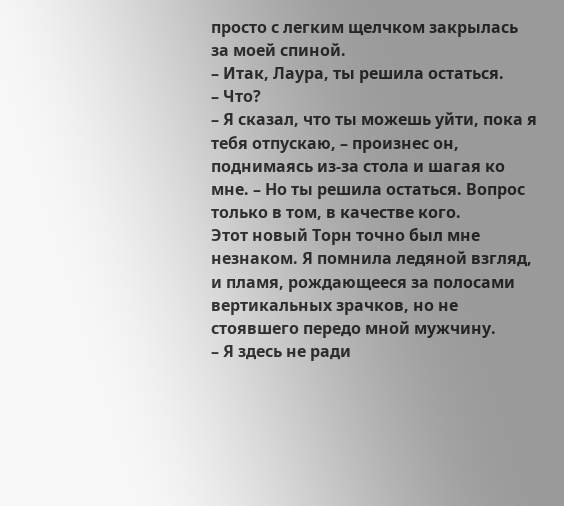просто с легким щелчком закрылась за моей спиной.
– Итак, Лаура, ты решила остаться.
– Что?
– Я сказал, что ты можешь уйти, пока я тебя отпускаю, – произнес он, поднимаясь из-за стола и шагая ко мне. – Но ты решила остаться. Вопрос только в том, в качестве кого.
Этот новый Торн точно был мне незнаком. Я помнила ледяной взгляд, и пламя, рождающееся за полосами вертикальных зрачков, но не стоявшего передо мной мужчину.
– Я здесь не ради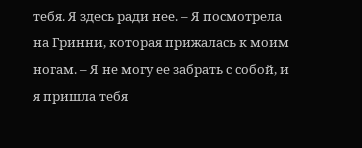тебя. Я здесь ради нее. – Я посмотрела на Гринни, которая прижалась к моим ногам. – Я не могу ее забрать с собой, и я пришла тебя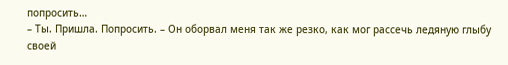попросить…
– Ты. Пришла. Попросить. – Он оборвал меня так же резко, как мог рассечь ледяную глыбу своей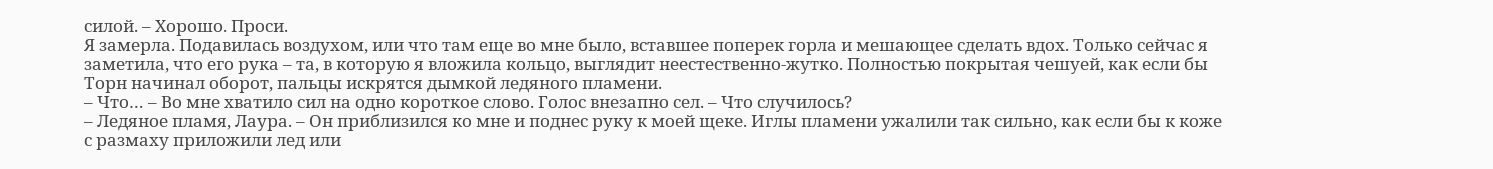силой. – Хорошо. Проси.
Я замерла. Подавилась воздухом, или что там еще во мне было, вставшее поперек горла и мешающее сделать вдох. Только сейчас я заметила, что его рука – та, в которую я вложила кольцо, выглядит неестественно-жутко. Полностью покрытая чешуей, как если бы Торн начинал оборот, пальцы искрятся дымкой ледяного пламени.
– Что… – Во мне хватило сил на одно короткое слово. Голос внезапно сел. – Что случилось?
– Ледяное пламя, Лаура. – Он приблизился ко мне и поднес руку к моей щеке. Иглы пламени ужалили так сильно, как если бы к коже с размаху приложили лед или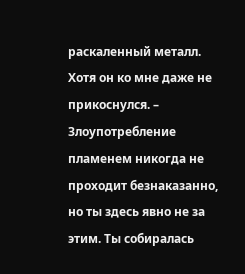раскаленный металл. Хотя он ко мне даже не прикоснулся. – Злоупотребление пламенем никогда не проходит безнаказанно, но ты здесь явно не за этим. Ты собиралась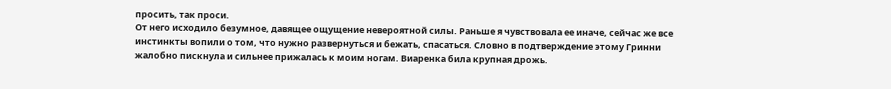просить, так проси.
От него исходило безумное, давящее ощущение невероятной силы. Раньше я чувствовала ее иначе, сейчас же все инстинкты вопили о том, что нужно развернуться и бежать, спасаться. Словно в подтверждение этому Гринни жалобно пискнула и сильнее прижалась к моим ногам. Виаренка била крупная дрожь.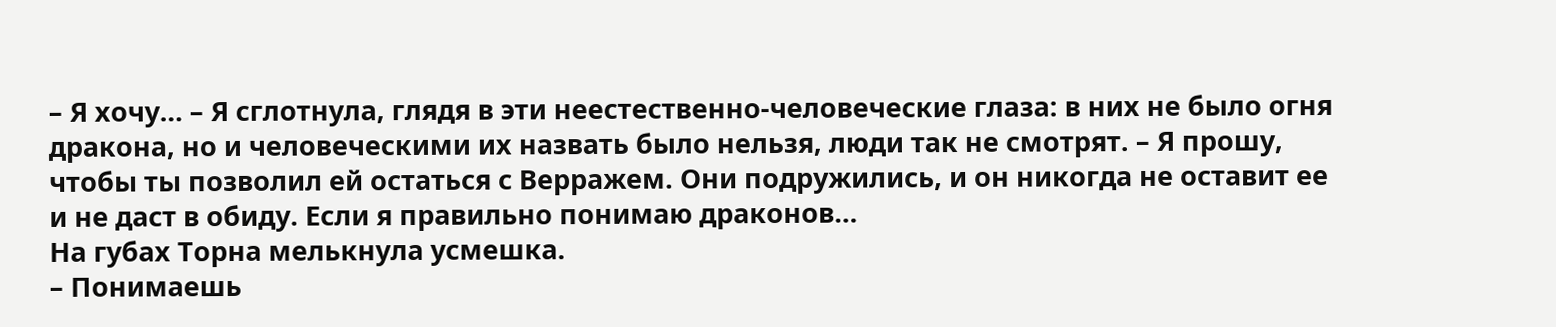– Я хочу… – Я сглотнула, глядя в эти неестественно-человеческие глаза: в них не было огня дракона, но и человеческими их назвать было нельзя, люди так не смотрят. – Я прошу, чтобы ты позволил ей остаться с Верражем. Они подружились, и он никогда не оставит ее и не даст в обиду. Если я правильно понимаю драконов…
На губах Торна мелькнула усмешка.
– Понимаешь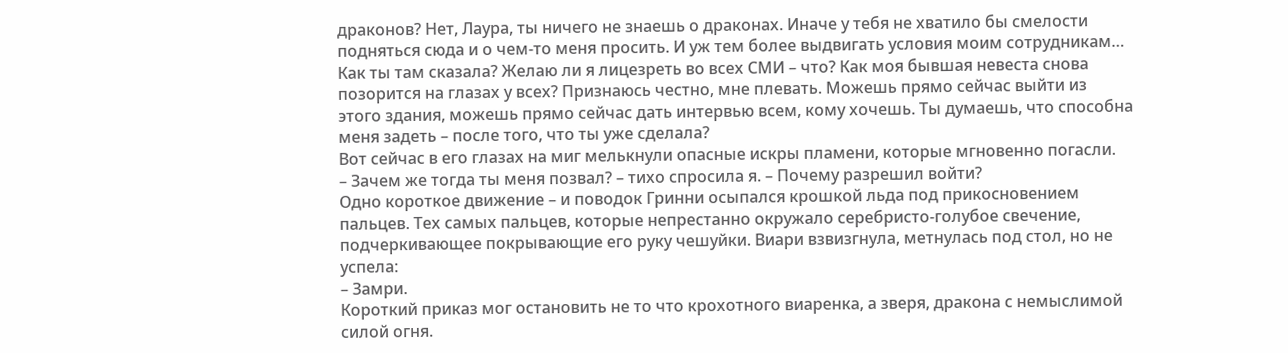драконов? Нет, Лаура, ты ничего не знаешь о драконах. Иначе у тебя не хватило бы смелости подняться сюда и о чем-то меня просить. И уж тем более выдвигать условия моим сотрудникам… Как ты там сказала? Желаю ли я лицезреть во всех СМИ – что? Как моя бывшая невеста снова позорится на глазах у всех? Признаюсь честно, мне плевать. Можешь прямо сейчас выйти из этого здания, можешь прямо сейчас дать интервью всем, кому хочешь. Ты думаешь, что способна меня задеть – после того, что ты уже сделала?
Вот сейчас в его глазах на миг мелькнули опасные искры пламени, которые мгновенно погасли.
– Зачем же тогда ты меня позвал? – тихо спросила я. – Почему разрешил войти?
Одно короткое движение – и поводок Гринни осыпался крошкой льда под прикосновением пальцев. Тех самых пальцев, которые непрестанно окружало серебристо-голубое свечение, подчеркивающее покрывающие его руку чешуйки. Виари взвизгнула, метнулась под стол, но не успела:
– Замри.
Короткий приказ мог остановить не то что крохотного виаренка, а зверя, дракона с немыслимой силой огня.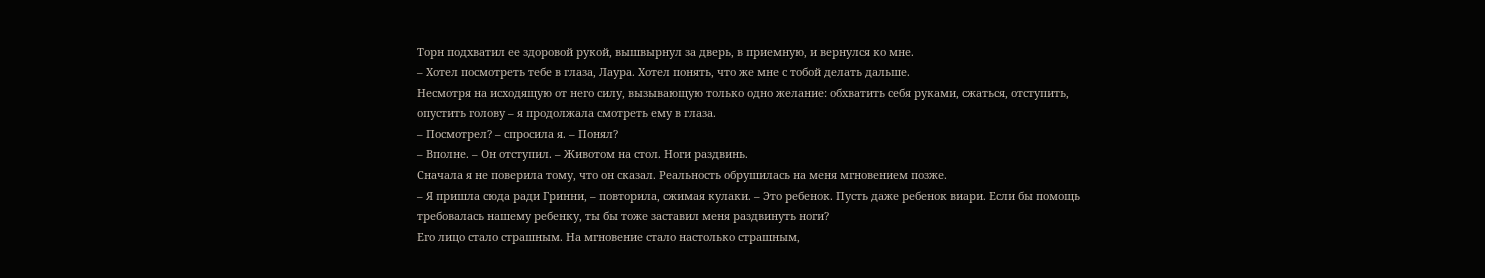Торн подхватил ее здоровой рукой, вышвырнул за дверь, в приемную, и вернулся ко мне.
– Хотел посмотреть тебе в глаза, Лаура. Хотел понять, что же мне с тобой делать дальше.
Несмотря на исходящую от него силу, вызывающую только одно желание: обхватить себя руками, сжаться, отступить, опустить голову – я продолжала смотреть ему в глаза.
– Посмотрел? – спросила я. – Понял?
– Вполне. – Он отступил. – Животом на стол. Ноги раздвинь.
Сначала я не поверила тому, что он сказал. Реальность обрушилась на меня мгновением позже.
– Я пришла сюда ради Гринни, – повторила, сжимая кулаки. – Это ребенок. Пусть даже ребенок виари. Если бы помощь требовалась нашему ребенку, ты бы тоже заставил меня раздвинуть ноги?
Его лицо стало страшным. На мгновение стало настолько страшным,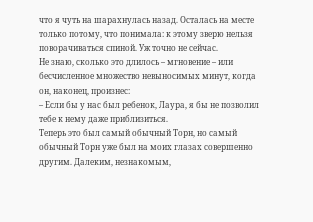что я чуть на шарахнулась назад. Осталась на месте только потому, что понимала: к этому зверю нельзя поворачиваться спиной. Уж точно не сейчас.
Не знаю, сколько это длилось – мгновение – или бесчисленное множество невыносимых минут, когда он, наконец, произнес:
– Если бы у нас был ребенок, Лаура, я бы не позволил тебе к нему даже приблизиться.
Теперь это был самый обычный Торн, но самый обычный Торн уже был на моих глазах совершенно другим. Далеким, незнакомым,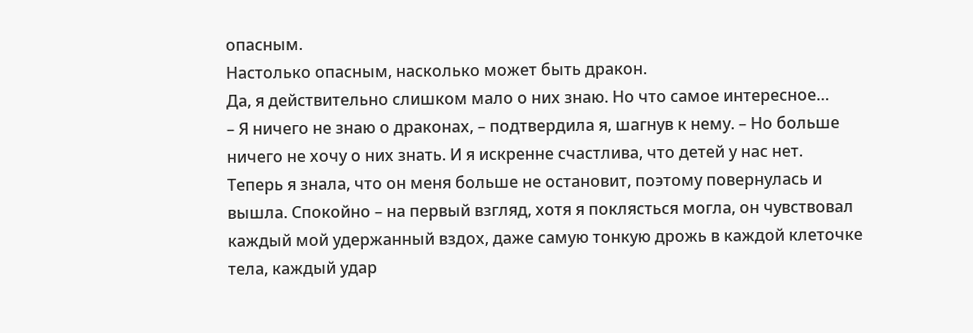опасным.
Настолько опасным, насколько может быть дракон.
Да, я действительно слишком мало о них знаю. Но что самое интересное…
– Я ничего не знаю о драконах, – подтвердила я, шагнув к нему. – Но больше ничего не хочу о них знать. И я искренне счастлива, что детей у нас нет.
Теперь я знала, что он меня больше не остановит, поэтому повернулась и вышла. Спокойно – на первый взгляд, хотя я поклясться могла, он чувствовал каждый мой удержанный вздох, даже самую тонкую дрожь в каждой клеточке тела, каждый удар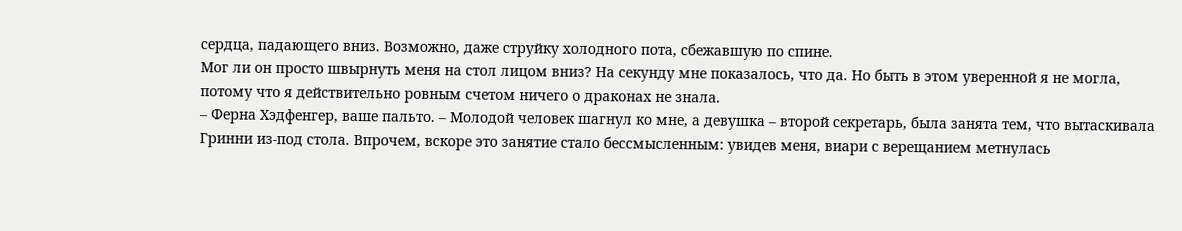сердца, падающего вниз. Возможно, даже струйку холодного пота, сбежавшую по спине.
Мог ли он просто швырнуть меня на стол лицом вниз? На секунду мне показалось, что да. Но быть в этом уверенной я не могла, потому что я действительно ровным счетом ничего о драконах не знала.
– Ферна Хэдфенгер, ваше пальто. – Молодой человек шагнул ко мне, а девушка – второй секретарь, была занята тем, что вытаскивала Гринни из-под стола. Впрочем, вскоре это занятие стало бессмысленным: увидев меня, виари с верещанием метнулась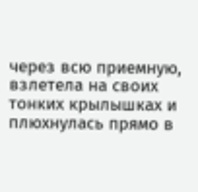через всю приемную, взлетела на своих тонких крылышках и плюхнулась прямо в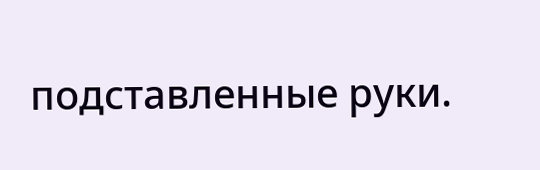подставленные руки.